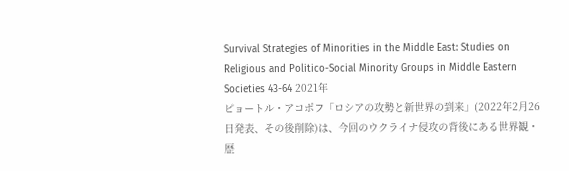Survival Strategies of Minorities in the Middle East: Studies on Religious and Politico-Social Minority Groups in Middle Eastern Societies 43-64 2021年
ピョートル・アコポフ「ロシアの攻勢と新世界の到来」(2022年2月26日発表、その後削除)は、今回のウクライナ侵攻の背後にある世界観・歴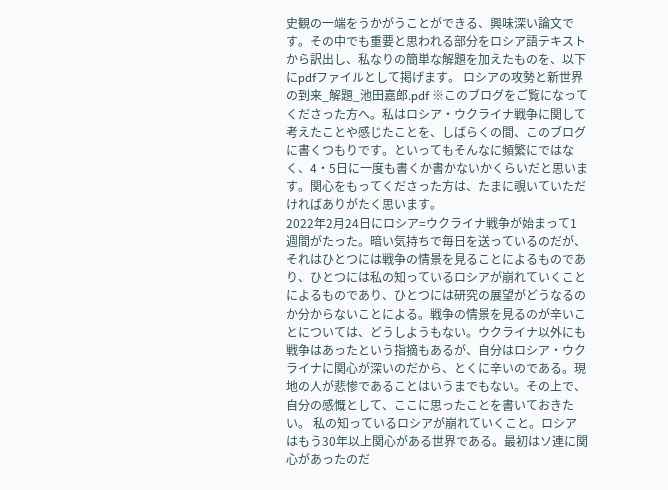史観の一端をうかがうことができる、興味深い論文です。その中でも重要と思われる部分をロシア語テキストから訳出し、私なりの簡単な解題を加えたものを、以下にpdfファイルとして掲げます。 ロシアの攻勢と新世界の到来_解題_池田嘉郎.pdf ※このブログをご覧になってくださった方へ。私はロシア・ウクライナ戦争に関して考えたことや感じたことを、しばらくの間、このブログに書くつもりです。といってもそんなに頻繁にではなく、4・5日に一度も書くか書かないかくらいだと思います。関心をもってくださった方は、たまに覗いていただければありがたく思います。
2022年2月24日にロシア=ウクライナ戦争が始まって1週間がたった。暗い気持ちで毎日を送っているのだが、それはひとつには戦争の情景を見ることによるものであり、ひとつには私の知っているロシアが崩れていくことによるものであり、ひとつには研究の展望がどうなるのか分からないことによる。戦争の情景を見るのが辛いことについては、どうしようもない。ウクライナ以外にも戦争はあったという指摘もあるが、自分はロシア・ウクライナに関心が深いのだから、とくに辛いのである。現地の人が悲惨であることはいうまでもない。その上で、自分の感慨として、ここに思ったことを書いておきたい。 私の知っているロシアが崩れていくこと。ロシアはもう30年以上関心がある世界である。最初はソ連に関心があったのだ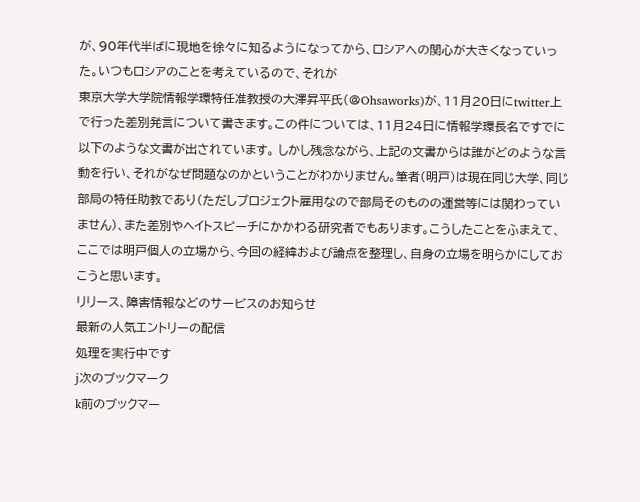が、90年代半ばに現地を徐々に知るようになってから、ロシアへの関心が大きくなっていった。いつもロシアのことを考えているので、それが
東京大学大学院情報学環特任准教授の大澤昇平氏(@Ohsaworks)が、11月20日にtwitter上で行った差別発言について書きます。この件については、11月24日に情報学環長名ですでに以下のような文書が出されています。 しかし残念ながら、上記の文書からは誰がどのような言動を行い、それがなぜ問題なのかということがわかりません。筆者(明戸)は現在同じ大学、同じ部局の特任助教であり(ただしプロジェクト雇用なので部局そのものの運営等には関わっていません)、また差別やヘイトスピーチにかかわる研究者でもあります。こうしたことをふまえて、ここでは明戸個人の立場から、今回の経緯および論点を整理し、自身の立場を明らかにしておこうと思います。
リリース、障害情報などのサービスのお知らせ
最新の人気エントリーの配信
処理を実行中です
j次のブックマーク
k前のブックマー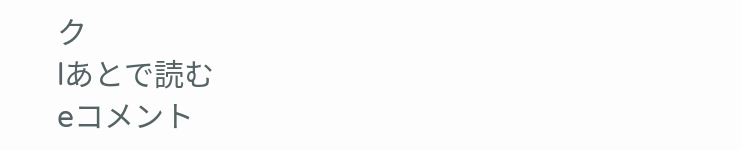ク
lあとで読む
eコメント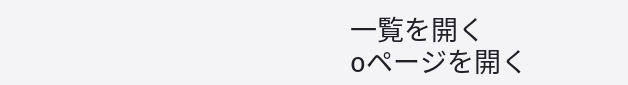一覧を開く
oページを開く